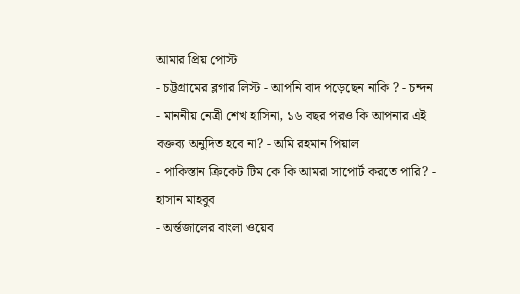আমার প্রিয় পোস্ট
- চট্টগ্রামের ব্লগার লিস্ট - আপনি বাদ পড়েছেন নাকি ? - চন্দন
- মাননীয় নেত্রী শেখ হাসিনা, ১৬ বছর পরও কি আপনার এই বক্তব্য অনুদিত হবে না? - অমি রহমান পিয়াল
- পাকিস্তান ক্রিকেট টিম কে কি আমরা সাপোর্ট করতে পারি? - হাসান মাহবুব
- অর্ন্তজালের বাংলা ওয়েব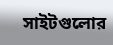সাইটগুলোর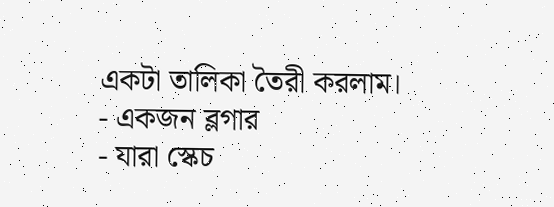একটা তালিকা তৈরী করলাম। - একজন ব্লগার
- যারা স্কেচ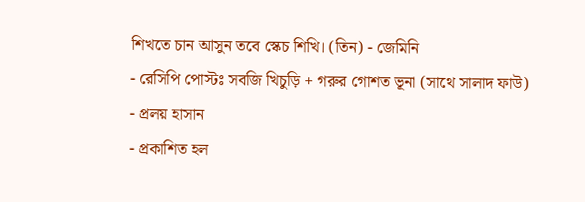শিখতে চান আসুন তবে স্কেচ শিখি। (তিন) - জেমিনি
- রেসিপি পোস্টঃ সবজি খিচুড়ি + গরুর গোশত ভূনা (সাথে সালাদ ফাউ)
- প্রলয় হাসান
- প্রকাশিত হল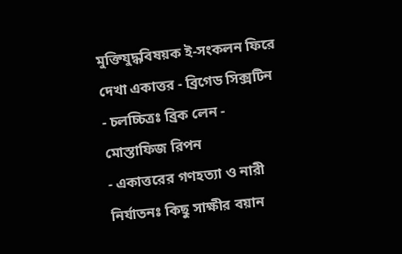মুক্তিযুদ্ধবিষয়ক ই-সংকলন ফিরে দেখা একাত্তর - ব্রিগেড সিক্সটিন
- চলচ্চিত্রঃ ব্রিক লেন - মোস্তাফিজ রিপন
- একাত্তরের গণহত্যা ও নারী নির্যাতনঃ কিছু সাক্ষীর বয়ান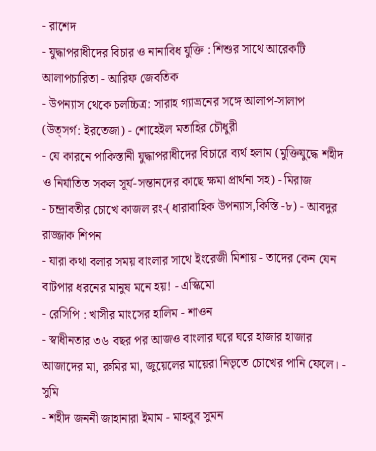- রাশেদ
- যুদ্ধাপরাধীদের বিচার ও নানাবিধ যুক্তি : শিশুর সাথে আরেকটি আলাপচারিতা - আরিফ জেবতিক
- উপন্যাস থেকে চলচ্চিত্র: সারাহ গ্যাভ্রনের সঙ্গে আলাপ-সালাপ (উত্সর্গ: ইরতেজা) - শোহেইল মতাহির চৌধুরী
- যে কারনে পাকিস্তানী যুদ্ধাপরাধীদের বিচারে ব্যর্থ হলাম (মুক্তিযুদ্ধে শহীদ ও নির্যাতিত সকল সূর্য-সন্তানদের কাছে ক্ষমা প্রার্থনা সহ) - মিরাজ
- চন্দ্রাবতীর চোখে কাজল রং-(ধারাবাহিক উপন্যাস,কিস্তি -৮) - আবদুর রাজ্জাক শিপন
- যারা কথা বলার সময় বাংলার সাথে ইংরেজী মিশায় - তাদের কেন যেন বাটপার ধরনের মানুষ মনে হয়! - এস্কিমো
- রেসিপি : খাসীর মাংসের হালিম - শাওন
- স্বাধীনতার ৩৬ বছর পর আজও বাংলার ঘরে ঘরে হাজার হাজার আজাদের মা, রুমির মা, জুয়েলের মায়েরা নিভৃতে চোখের পানি ফেলে। - সুমি
- শহীদ জননী জাহানারা ইমাম - মাহবুব সুমন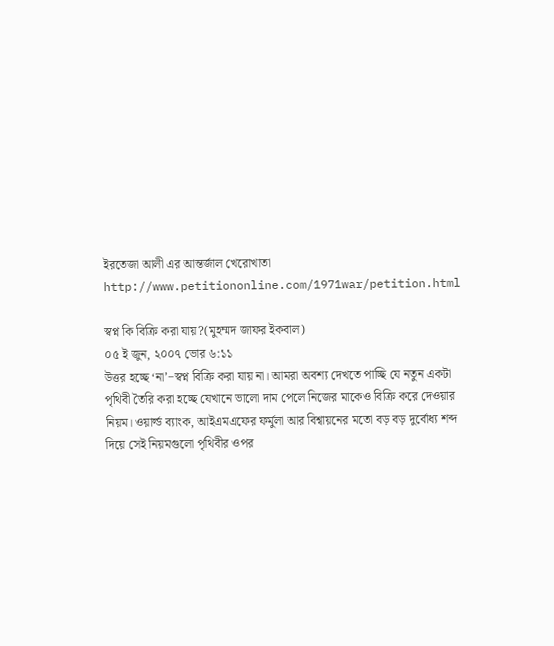ইরতেজা আলী এর আন্তর্জাল খেরোখাতা http://www.petitiononline.com/1971war/petition.html

স্বপ্ন কি বিক্রি করা যায়?(মুহম্মদ জাফর ইকবাল)
০৫ ই জুন, ২০০৭ ভোর ৬:১১
উত্তর হচ্ছে ‘না’−স্বপ্ন বিক্রি করা যায় না। আমরা অবশ্য দেখতে পাচ্ছি যে নতুন একটা পৃথিবী তৈরি করা হচ্ছে যেখানে ভালো দাম পেলে নিজের মাকেও বিক্রি করে দেওয়ার নিয়ম। ওয়ার্ল্ড ব্যাংক, আইএমএফের ফর্মুলা আর বিশ্বায়নের মতো বড় বড় দুর্বোধ্য শব্দ দিয়ে সেই নিয়মগুলো পৃথিবীর ওপর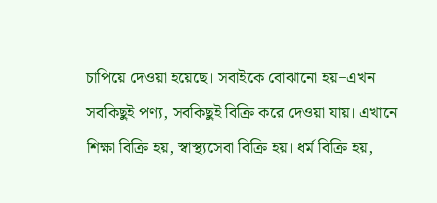চাপিয়ে দেওয়া হয়েছে। সবাইকে বোঝানো হয়−এখন সবকিছুই পণ্য, সবকিছুই বিক্রি করে দেওয়া যায়। এখানে শিক্ষা বিক্রি হয়, স্বাস্থ্যসেবা বিক্রি হয়। ধর্ম বিক্রি হয়,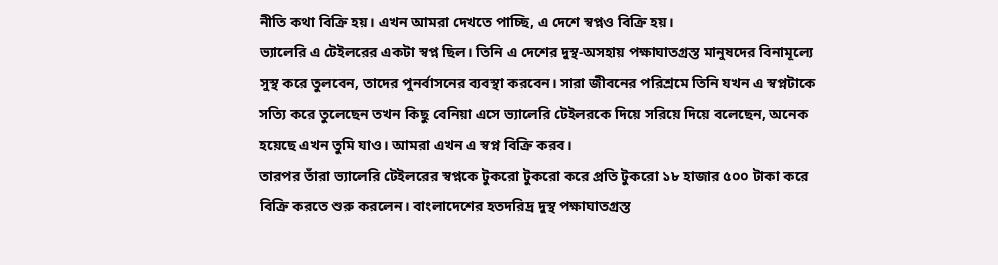নীতি কথা বিক্রি হয়। এখন আমরা দেখতে পাচ্ছি, এ দেশে স্বপ্নও বিক্রি হয়।
ভ্যালেরি এ টেইলরের একটা স্বপ্ন ছিল। তিনি এ দেশের দুস্থ-অসহায় পক্ষাঘাতগ্রস্ত মানুষদের বিনামূল্যে সুস্থ করে তুলবেন, তাদের পুনর্বাসনের ব্যবস্থা করবেন। সারা জীবনের পরিশ্রমে তিনি যখন এ স্বপ্নটাকে সত্যি করে তুলেছেন তখন কিছু বেনিয়া এসে ভ্যালেরি টেইলরকে দিয়ে সরিয়ে দিয়ে বলেছেন, অনেক হয়েছে এখন তুমি যাও। আমরা এখন এ স্বপ্ন বিক্রি করব।
তারপর তাঁরা ভ্যালেরি টেইলরের স্বপ্নকে টুকরো টুকরো করে প্রতি টুকরো ১৮ হাজার ৫০০ টাকা করে বিক্রি করতে শুরু করলেন। বাংলাদেশের হতদরিদ্র দুস্থ পক্ষাঘাতগ্রস্ত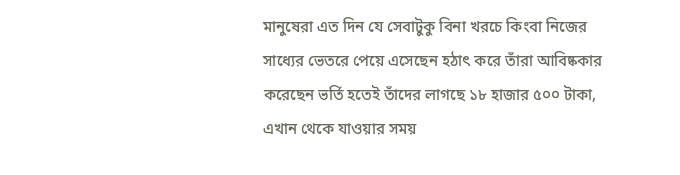মানুষেরা এত দিন যে সেবাটুকু বিনা খরচে কিংবা নিজের সাধ্যের ভেতরে পেয়ে এসেছেন হঠাৎ করে তাঁরা আবিষ্ককার করেছেন ভর্তি হতেই তাঁদের লাগছে ১৮ হাজার ৫০০ টাকা, এখান থেকে যাওয়ার সময়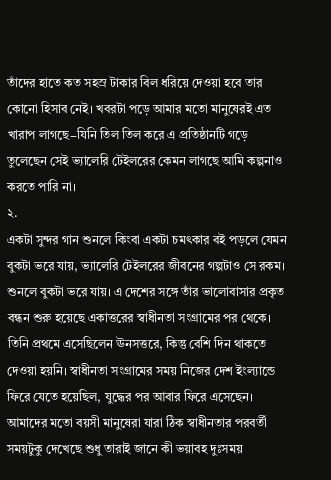তাঁদের হাতে কত সহস্র টাকার বিল ধরিয়ে দেওয়া হবে তার কোনো হিসাব নেই। খবরটা পড়ে আমার মতো মানুষেরই এত খারাপ লাগছে−যিনি তিল তিল করে এ প্রতিষ্ঠানটি গড়ে তুলেছেন সেই ভ্যালেরি টেইলরের কেমন লাগছে আমি কল্পনাও করতে পারি না।
২.
একটা সুন্দর গান শুনলে কিংবা একটা চমৎকার বই পড়লে যেমন বুকটা ভরে যায়, ভ্যালেরি টেইলরের জীবনের গল্পটাও সে রকম। শুনলে বুকটা ভরে যায়। এ দেশের সঙ্গে তাঁর ভালোবাসার প্রকৃত বন্ধন শুরু হয়েছে একাত্তরের স্বাধীনতা সংগ্রামের পর থেকে। তিনি প্রথমে এসেছিলেন ঊনসত্তরে, কিন্তু বেশি দিন থাকতে দেওয়া হয়নি। স্বাধীনতা সংগ্রামের সময় নিজের দেশ ইংল্যান্ডে ফিরে যেতে হয়েছিল, যুদ্ধের পর আবার ফিরে এসেছেন।
আমাদের মতো বয়সী মানুষেরা যারা ঠিক স্বাধীনতার পরবর্তী সময়টুকু দেখেছে শুধু তারাই জানে কী ভয়াবহ দুঃসময়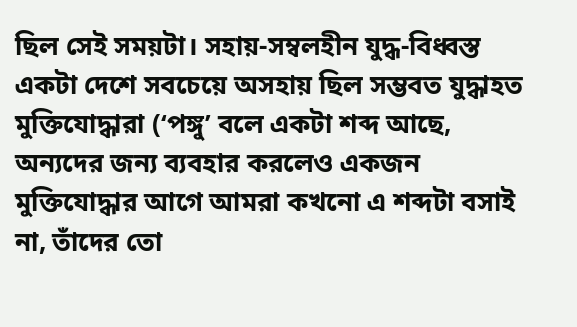ছিল সেই সময়টা। সহায়-সম্বলহীন যুদ্ধ-বিধ্বস্ত একটা দেশে সবচেয়ে অসহায় ছিল সম্ভবত যুদ্ধাহত মুক্তিযোদ্ধারা (‘পঙ্গু’ বলে একটা শব্দ আছে, অন্যদের জন্য ব্যবহার করলেও একজন মুক্তিযোদ্ধার আগে আমরা কখনো এ শব্দটা বসাই না, তাঁদের তো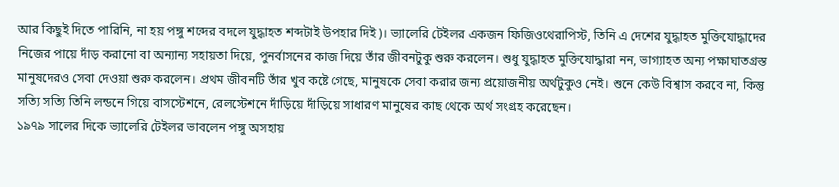আর কিছুই দিতে পারিনি, না হয় পঙ্গু শব্দের বদলে যুদ্ধাহত শব্দটাই উপহার দিই)। ভ্যালেরি টেইলর একজন ফিজিওথেরাপিস্ট, তিনি এ দেশের যুদ্ধাহত মুক্তিযোদ্ধাদের নিজের পায়ে দাঁড় করানো বা অন্যান্য সহায়তা দিয়ে, পুনর্বাসনের কাজ দিয়ে তাঁর জীবনটুকু শুরু করলেন। শুধু যুদ্ধাহত মুক্তিযোদ্ধারা নন, ভাগ্যাহত অন্য পক্ষাঘাতগ্রস্ত মানুষদেরও সেবা দেওয়া শুরু করলেন। প্রথম জীবনটি তাঁর খুব কষ্টে গেছে, মানুষকে সেবা করার জন্য প্রয়োজনীয় অর্থটুকুও নেই। শুনে কেউ বিশ্বাস করবে না, কিন্তু সত্যি সত্যি তিনি লন্ডনে গিয়ে বাসস্টেশনে, রেলস্টেশনে দাঁড়িয়ে দাঁড়িয়ে সাধারণ মানুষের কাছ থেকে অর্থ সংগ্রহ করেছেন।
১৯৭৯ সালের দিকে ভ্যালেরি টেইলর ভাবলেন পঙ্গু অসহায়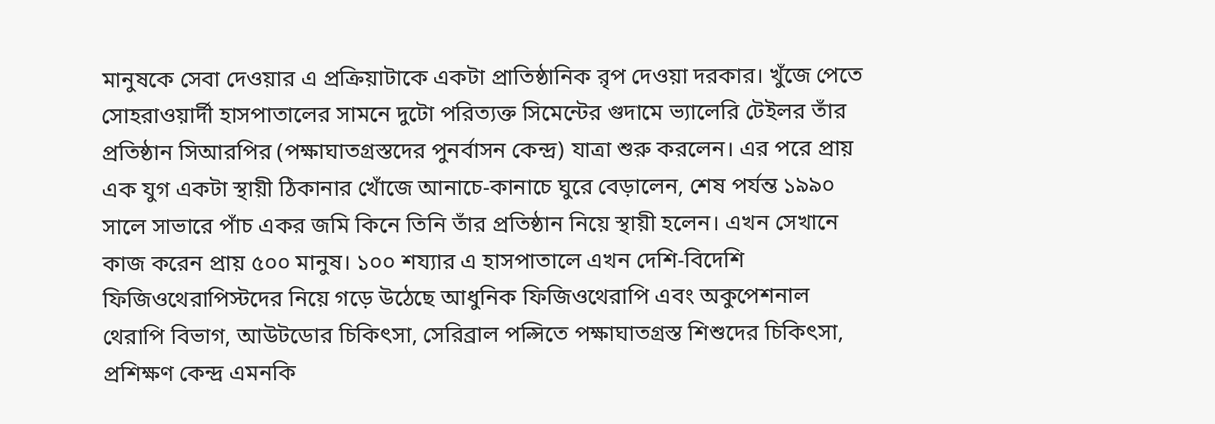মানুষকে সেবা দেওয়ার এ প্রক্রিয়াটাকে একটা প্রাতিষ্ঠানিক রৃপ দেওয়া দরকার। খুঁজে পেতে সোহরাওয়ার্দী হাসপাতালের সামনে দুটো পরিত্যক্ত সিমেন্টের গুদামে ভ্যালেরি টেইলর তাঁর প্রতিষ্ঠান সিআরপির (পক্ষাঘাতগ্রস্তদের পুনর্বাসন কেন্দ্র) যাত্রা শুরু করলেন। এর পরে প্রায় এক যুগ একটা স্থায়ী ঠিকানার খোঁজে আনাচে-কানাচে ঘুরে বেড়ালেন, শেষ পর্যন্ত ১৯৯০ সালে সাভারে পাঁচ একর জমি কিনে তিনি তাঁর প্রতিষ্ঠান নিয়ে স্থায়ী হলেন। এখন সেখানে কাজ করেন প্রায় ৫০০ মানুষ। ১০০ শয্যার এ হাসপাতালে এখন দেশি-বিদেশি ফিজিওথেরাপিস্টদের নিয়ে গড়ে উঠেছে আধুনিক ফিজিওথেরাপি এবং অকুপেশনাল থেরাপি বিভাগ, আউটডোর চিকিৎসা, সেরিব্রাল পল্সিতে পক্ষাঘাতগ্রস্ত শিশুদের চিকিৎসা, প্রশিক্ষণ কেন্দ্র এমনকি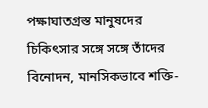পক্ষাঘাতগ্রস্ত মানুষদের চিকিৎসার সঙ্গে সঙ্গে তাঁদের বিনোদন, মানসিকভাবে শক্তি-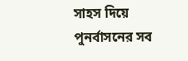সাহস দিয়ে পুনর্বাসনের সব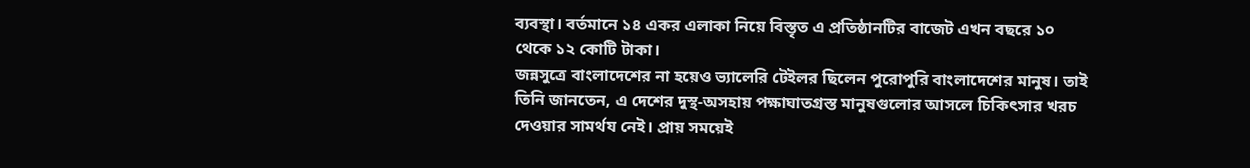ব্যবস্থা। বর্তমানে ১৪ একর এলাকা নিয়ে বিস্তৃত এ প্রতিষ্ঠানটির বাজেট এখন বছরে ১০ থেকে ১২ কোটি টাকা।
জন্নসুত্রে বাংলাদেশের না হয়েও ভ্যালেরি টেইলর ছিলেন পুরোপুরি বাংলাদেশের মানুষ। তাই তিনি জানতেন, এ দেশের দুস্থ-অসহায় পক্ষাঘাতগ্রস্ত মানুষগুলোর আসলে চিকিৎসার খরচ দেওয়ার সামর্থয নেই। প্রায় সময়েই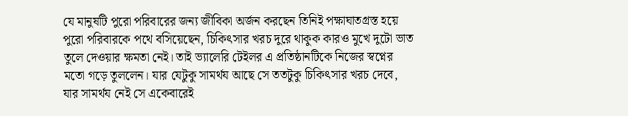যে মানুষটি পুরো পরিবারের জন্য জীবিকা অর্জন করছেন তিনিই পক্ষাঘাতগ্রস্ত হয়ে পুরো পরিবারকে পথে বসিয়েছেন, চিকিৎসার খরচ দুরে থাকুক কারও মুখে দুটো ভাত তুলে দেওয়ার ক্ষমতা নেই। তাই ভ্যালেরি টেইলর এ প্রতিষ্ঠানটিকে নিজের স্বপ্নের মতো গড়ে তুললেন। যার যেটুকু সামর্থয আছে সে ততটুকু চিকিৎসার খরচ দেবে, যার সামর্থয নেই সে একেবারেই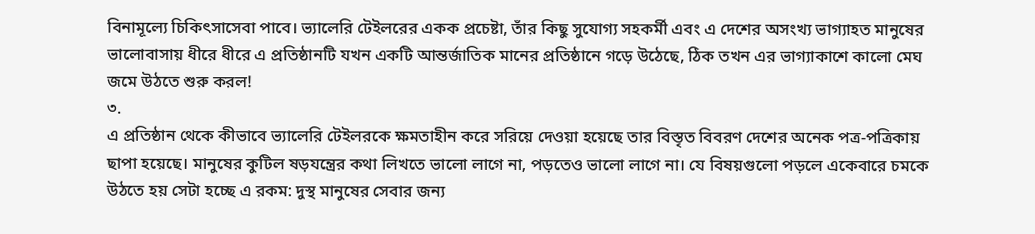বিনামূল্যে চিকিৎসাসেবা পাবে। ভ্যালেরি টেইলরের একক প্রচেষ্টা, তাঁর কিছু সুযোগ্য সহকর্মী এবং এ দেশের অসংখ্য ভাগ্যাহত মানুষের ভালোবাসায় ধীরে ধীরে এ প্রতিষ্ঠানটি যখন একটি আন্তর্জাতিক মানের প্রতিষ্ঠানে গড়ে উঠেছে, ঠিক তখন এর ভাগ্যাকাশে কালো মেঘ জমে উঠতে শুরু করল!
৩.
এ প্রতিষ্ঠান থেকে কীভাবে ভ্যালেরি টেইলরকে ক্ষমতাহীন করে সরিয়ে দেওয়া হয়েছে তার বিস্তৃত বিবরণ দেশের অনেক পত্র-পত্রিকায় ছাপা হয়েছে। মানুষের কুটিল ষড়যন্ত্রের কথা লিখতে ভালো লাগে না, পড়তেও ভালো লাগে না। যে বিষয়গুলো পড়লে একেবারে চমকে উঠতে হয় সেটা হচ্ছে এ রকম: দুস্থ মানুষের সেবার জন্য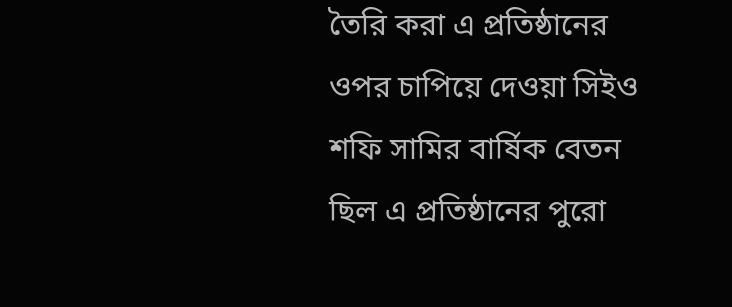তৈরি করা এ প্রতিষ্ঠানের ওপর চাপিয়ে দেওয়া সিইও শফি সামির বার্ষিক বেতন ছিল এ প্রতিষ্ঠানের পুরো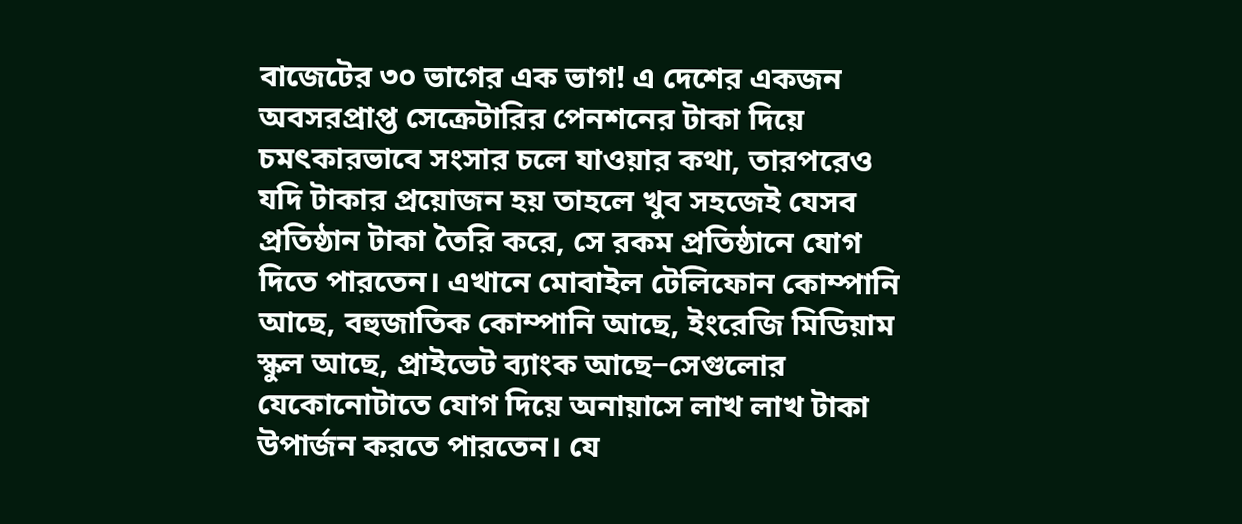বাজেটের ৩০ ভাগের এক ভাগ! এ দেশের একজন অবসরপ্রাপ্ত সেক্রেটারির পেনশনের টাকা দিয়ে চমৎকারভাবে সংসার চলে যাওয়ার কথা, তারপরেও যদি টাকার প্রয়োজন হয় তাহলে খুব সহজেই যেসব প্রতিষ্ঠান টাকা তৈরি করে, সে রকম প্রতিষ্ঠানে যোগ দিতে পারতেন। এখানে মোবাইল টেলিফোন কোম্পানি আছে, বহুজাতিক কোম্পানি আছে, ইংরেজি মিডিয়াম স্কুল আছে, প্রাইভেট ব্যাংক আছে−সেগুলোর যেকোনোটাতে যোগ দিয়ে অনায়াসে লাখ লাখ টাকা উপার্জন করতে পারতেন। যে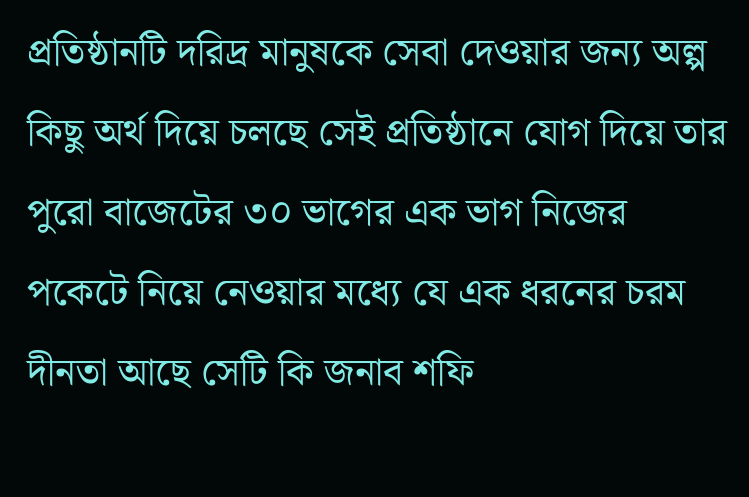প্রতিষ্ঠানটি দরিদ্র মানুষকে সেবা দেওয়ার জন্য অল্প কিছু অর্থ দিয়ে চলছে সেই প্রতিষ্ঠানে যোগ দিয়ে তার পুরো বাজেটের ৩০ ভাগের এক ভাগ নিজের পকেটে নিয়ে নেওয়ার মধ্যে যে এক ধরনের চরম দীনতা আছে সেটি কি জনাব শফি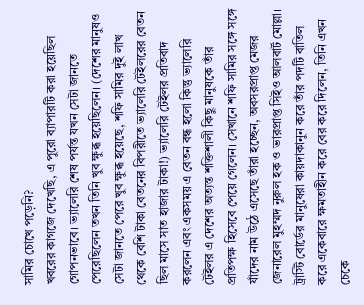সামির চোখে পড়েনি?
খবরের কাগজে দেখেছি, এ পুরো ব্যাপারটি করা হয়েছিল গোপনভাবে। ভ্যালেরি শেষ পর্যন্ত যখন সেটা জানতে পেরেছিলেন তখন তিনি খুব ক্ষুব্ধ হয়েছিলেন। (দেশের মানুষও সেটা জানতে পেরে খুব ক্ষুব্ধ হয়েছে, শফি সামির দুই লাখ থেকে বেশি টাকা বেতনের বিপরীতে ভ্যালেরি টেইলরের বেতন ছিল মাসে সাত হাজার টাকা!) ভ্যালেরি টেইলর প্রতিবাদ করলেন এবং একসময় এ বেতন বন্ধ হলো কিন্তু ভ্যালেরি টেইলর এ দেশের অত্যন্ত শক্তিশালী কিছু মানুষকে তাঁর প্রতিপক্ষ হিসেবে পেয়ে গেলেন। সেখানে শফি সামির সঙ্গে সঙ্গে যাঁদের নাম উঠে এসেছে তাঁরা হচ্ছেন, অবসরপ্রাপ্ত মেজর জেনারেল মুহম্মদ নুরুল হক ও ভারপ্রাপ্ত সিইও আলবার্ট মোল্লা। ট্রাস্টি বোর্ডের মানুষেরা কায়দাকানুন করে তাঁর পদটি বাতিল করে একেবারে ক্ষমতাহীন করে বের করে দিলেন, তিনি এখন চেকে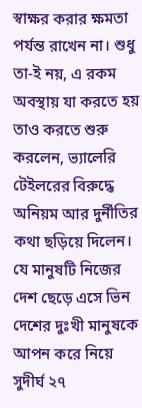স্বাক্ষর করার ক্ষমতা পর্যন্ত রাখেন না। শুধু তা-ই নয়, এ রকম অবস্থায় যা করতে হয় তাও করতে শুরু করলেন, ভ্যালেরি টেইলরের বিরুদ্ধে অনিয়ম আর দুর্নীতির কথা ছড়িয়ে দিলেন।
যে মানুষটি নিজের দেশ ছেড়ে এসে ভিন দেশের দুঃখী মানুষকে আপন করে নিয়ে সুদীর্ঘ ২৭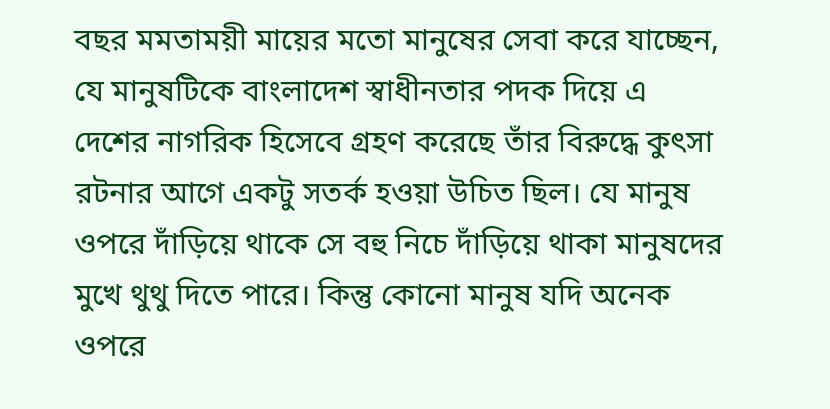বছর মমতাময়ী মায়ের মতো মানুষের সেবা করে যাচ্ছেন, যে মানুষটিকে বাংলাদেশ স্বাধীনতার পদক দিয়ে এ দেশের নাগরিক হিসেবে গ্রহণ করেছে তাঁর বিরুদ্ধে কুৎসা রটনার আগে একটু সতর্ক হওয়া উচিত ছিল। যে মানুষ ওপরে দাঁড়িয়ে থাকে সে বহু নিচে দাঁড়িয়ে থাকা মানুষদের মুখে থুথু দিতে পারে। কিন্তু কোনো মানুষ যদি অনেক ওপরে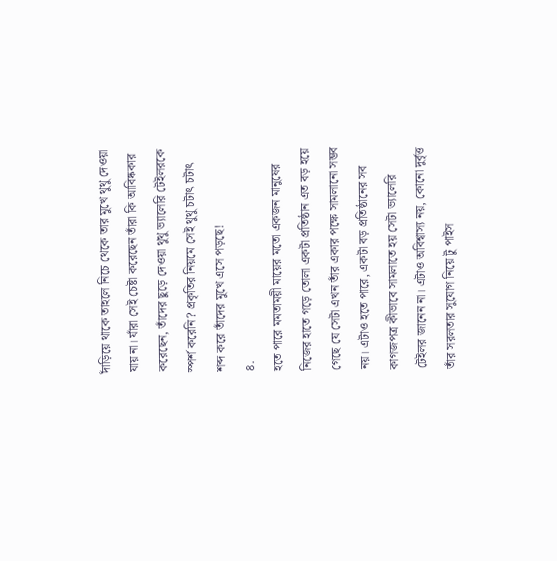দাঁড়িয়ে থাকে তাহলে নিচে থেকে তার মুখে থুথু দেওয়া যায় না। যাঁরা সেই চেষ্টা করেছেন তাঁরা কি আবিষ্ককার করেছেন, তাঁদের ছুড়ে দেওয়া থুথু ভ্যালেরি টেইলরকে স্পর্শ করেনি? প্রকৃতির নিয়মে সেই থুথু চটাৎ চটাৎ শব্দ করে তাঁদের মুখে এসে পড়ছে!
৪.
হতে পারে মমতাময়ী মায়ের মতো একজন মানুষের নিজের হাতে গড়ে তোলা একটা প্রতিষ্ঠান এত বড় হয়ে গেছে যে সেটা এখন তাঁর একার পক্ষে সামলানো সম্ভব নয়। এটাও হতে পারে, একটা বড় প্রতিষ্ঠানের সব কাগজপত্র কীভাবে সামলাতে হয় সেটা ভ্যালেরি টেইলর জানেন না। এটাও অবিশ্বাস্য নয়, কোনো দুর্বৃত্ত তাঁর সরলতার সুযোগ নিয়ে টু পাইস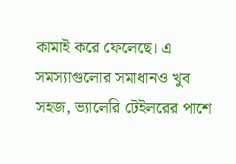কামাই করে ফেলেছে। এ সমস্যাগুলোর সমাধানও খুব সহজ, ভ্যালেরি টেইলরের পাশে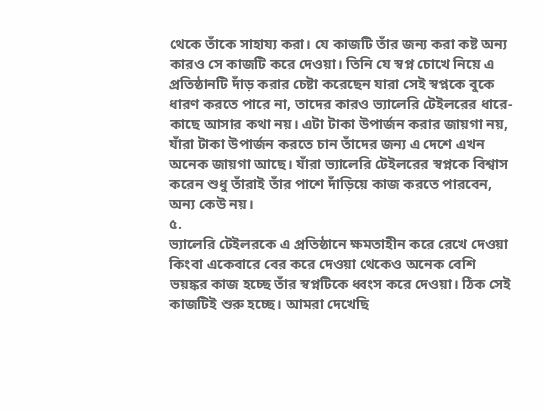থেকে তাঁকে সাহায্য করা। যে কাজটি তাঁর জন্য করা কষ্ট অন্য কারও সে কাজটি করে দেওয়া। তিনি যে স্বপ্ন চোখে নিয়ে এ প্রতিষ্ঠানটি দাঁড় করার চেষ্টা করেছেন যারা সেই স্বপ্নকে বুকে ধারণ করতে পারে না, তাদের কারও ভ্যালেরি টেইলরের ধারে-কাছে আসার কথা নয়। এটা টাকা উপার্জন করার জায়গা নয়, যাঁরা টাকা উপার্জন করতে চান তাঁদের জন্য এ দেশে এখন অনেক জায়গা আছে। যাঁরা ভ্যালেরি টেইলরের স্বপ্নকে বিশ্বাস করেন শুধু তাঁরাই তাঁর পাশে দাঁড়িয়ে কাজ করতে পারবেন, অন্য কেউ নয়।
৫.
ভ্যালেরি টেইলরকে এ প্রতিষ্ঠানে ক্ষমতাহীন করে রেখে দেওয়া কিংবা একেবারে বের করে দেওয়া থেকেও অনেক বেশি ভয়ঙ্কর কাজ হচ্ছে তাঁর স্বপ্নটিকে ধ্বংস করে দেওয়া। ঠিক সেই কাজটিই শুরু হচ্ছে। আমরা দেখেছি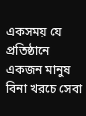একসময় যে প্রতিষ্ঠানে একজন মানুষ বিনা খরচে সেবা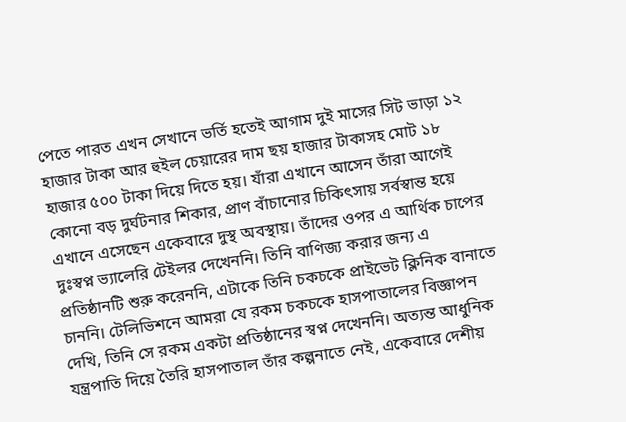পেতে পারত এখন সেখানে ভর্তি হতেই আগাম দুই মাসের সিট ভাড়া ১২ হাজার টাকা আর হুইল চেয়ারের দাম ছয় হাজার টাকাসহ মোট ১৮ হাজার ৫০০ টাকা দিয়ে দিতে হয়। যাঁরা এখানে আসেন তাঁরা আগেই কোনো বড় দুর্ঘটনার শিকার, প্রাণ বাঁচানোর চিকিৎসায় সর্বস্বান্ত হয়ে এখানে এসেছেন একেবারে দুস্থ অবস্থায়। তাঁদের ওপর এ আর্থিক চাপের দুঃস্বপ্ন ভ্যালেরি টেইলর দেখেননি। তিনি বাণিজ্য করার জন্য এ প্রতিষ্ঠানটি শুরু করেননি, এটাকে তিনি চকচকে প্রাইভেট ক্লিনিক বানাতে চাননি। টেলিভিশনে আমরা যে রকম চকচকে হাসপাতালের বিজ্ঞাপন দেখি, তিনি সে রকম একটা প্রতিষ্ঠানের স্বপ্ন দেখেননি। অত্যন্ত আধুনিক যন্ত্রপাতি দিয়ে তৈরি হাসপাতাল তাঁর কল্পনাতে নেই, একেবারে দেশীয়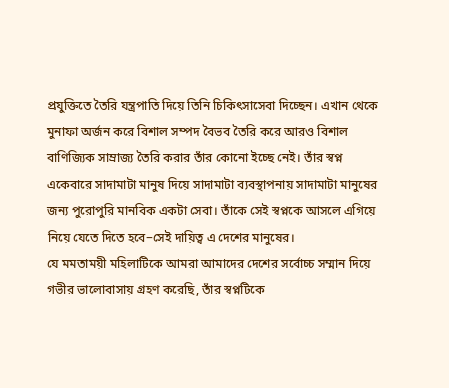প্রযুক্তিতে তৈরি যন্ত্রপাতি দিয়ে তিনি চিকিৎসাসেবা দিচ্ছেন। এখান থেকে মুনাফা অর্জন করে বিশাল সম্পদ বৈভব তৈরি করে আরও বিশাল বাণিজ্যিক সাম্রাজ্য তৈরি করার তাঁর কোনো ইচ্ছে নেই। তাঁর স্বপ্ন একেবারে সাদামাটা মানুষ দিয়ে সাদামাটা ব্যবস্থাপনায় সাদামাটা মানুষের জন্য পুরোপুরি মানবিক একটা সেবা। তাঁকে সেই স্বপ্নকে আসলে এগিয়ে নিয়ে যেতে দিতে হবে−সেই দায়িত্ব এ দেশের মানুষের।
যে মমতাময়ী মহিলাটিকে আমরা আমাদের দেশের সর্বোচ্চ সম্মান দিয়ে গভীর ভালোবাসায় গ্রহণ করেছি, তাঁর স্বপ্নটিকে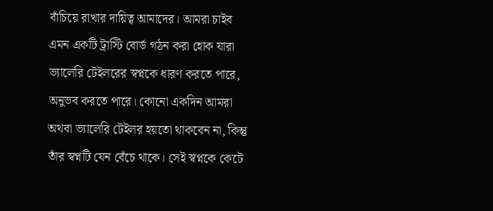বাঁচিয়ে রাখার দায়িত্ব আমাদের। আমরা চাইব এমন একটি ট্রাস্টি বোর্ড গঠন করা হোক যারা ভ্যালেরি টেইলরের স্বপ্নকে ধারণ করতে পারে, অনুভব করতে পারে। কোনো একদিন আমরা অথবা ভ্যালেরি টেইলর হয়তো থাকবেন না, কিন্তু তাঁর স্বপ্নটি যেন বেঁচে থাকে। সেই স্বপ্নকে কেটে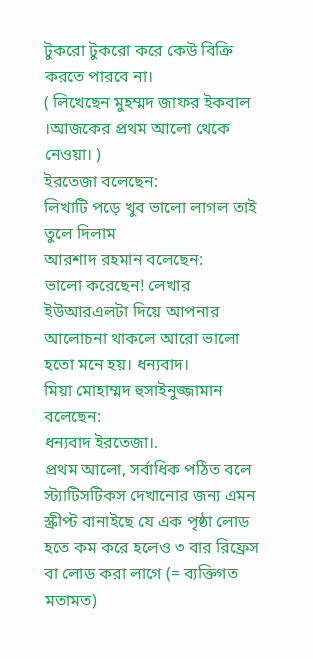টুকরো টুকরো করে কেউ বিক্রি করতে পারবে না।
( লিখেছেন মুহম্মদ জাফর ইকবাল ।আজকের প্রথম আলো থেকে নেওয়া। )
ইরতেজা বলেছেন:
লিখাটি পড়ে খুব ভালো লাগল তাই তুলে দিলাম
আরশাদ রহমান বলেছেন:
ভালো করেছেন! লেখার ইউআরএলটা দিয়ে আপনার আলোচনা থাকলে আরো ভালো হতো মনে হয়। ধন্যবাদ।
মিয়া মোহাম্মদ হুসাইনুজ্জামান বলেছেন:
ধন্যবাদ ইরতেজা।.
প্রথম আলো, সর্বাধিক পঠিত বলে স্ট্যাটিসটিকস দেখানোর জন্য এমন স্ক্রীপ্ট বানাইছে যে এক পৃষ্ঠা লোড হতে কম করে হলেও ৩ বার রিফ্রেস বা লোড করা লাগে (= ব্যক্তিগত মতামত)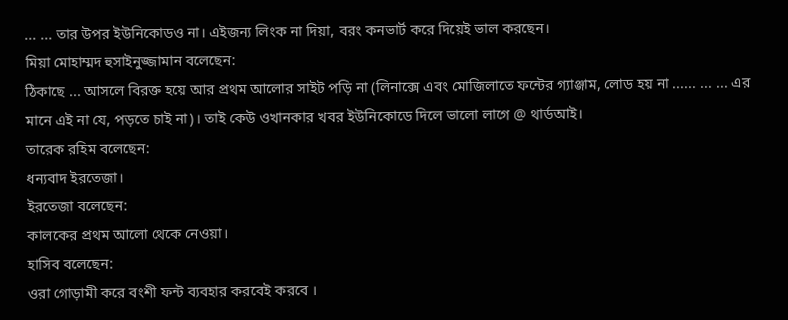... ... তার উপর ইউনিকোডও না। এইজন্য লিংক না দিয়া, বরং কনভার্ট করে দিয়েই ভাল করছেন।
মিয়া মোহাম্মদ হুসাইনুজ্জামান বলেছেন:
ঠিকাছে ... আসলে বিরক্ত হয়ে আর প্রথম আলোর সাইট পড়ি না (লিনাক্সে এবং মোজিলাতে ফন্টের গ্যাঞ্জাম, লোড হয় না ...... ... ... এর মানে এই না যে, পড়তে চাই না)। তাই কেউ ওখানকার খবর ইউনিকোডে দিলে ভালো লাগে @ থার্ডআই।
তারেক রহিম বলেছেন:
ধন্যবাদ ইরতেজা।
ইরতেজা বলেছেন:
কালকের প্রথম আলো থেকে নেওয়া।
হাসিব বলেছেন:
ওরা গোড়ামী করে বংশী ফন্ট ব্যবহার করবেই করবে ।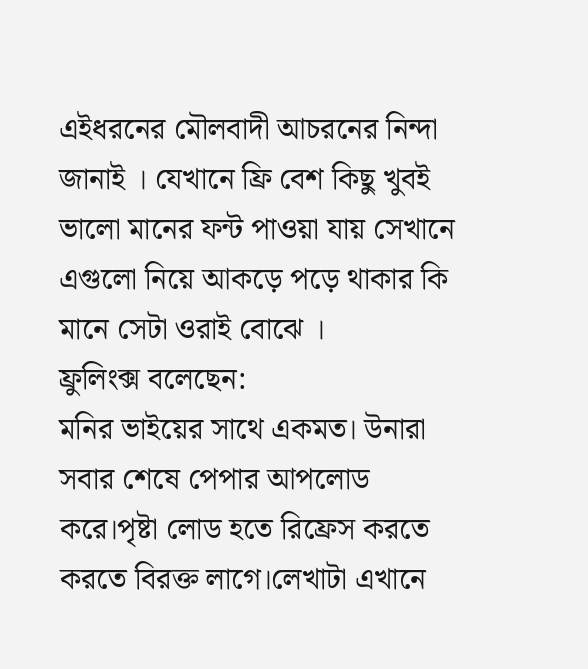এইধরনের মৌলবাদী আচরনের নিন্দা জানাই । যেখানে ফ্রি বেশ কিছু খুবই ভালো মানের ফন্ট পাওয়া যায় সেখানে এগুলো নিয়ে আকড়ে পড়ে থাকার কি মানে সেটা ওরাই বোঝে ।
ফ্রুলিংক্স বলেছেন:
মনির ভাইয়ের সাথে একমত। উনারা সবার শেষে পেপার আপলোড করে।পৃষ্টা লোড হতে রিফ্রেস করতে করতে বিরক্ত লাগে।লেখাটা এখানে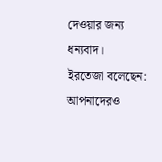দেওয়ার জন্য ধন্যবাদ।
ইরতেজা বলেছেন:
আপনাদেরও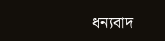ধন্যবাদ